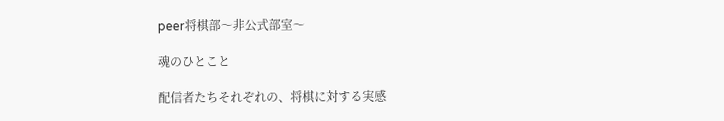peer将棋部〜非公式部室〜

魂のひとこと

配信者たちそれぞれの、将棋に対する実感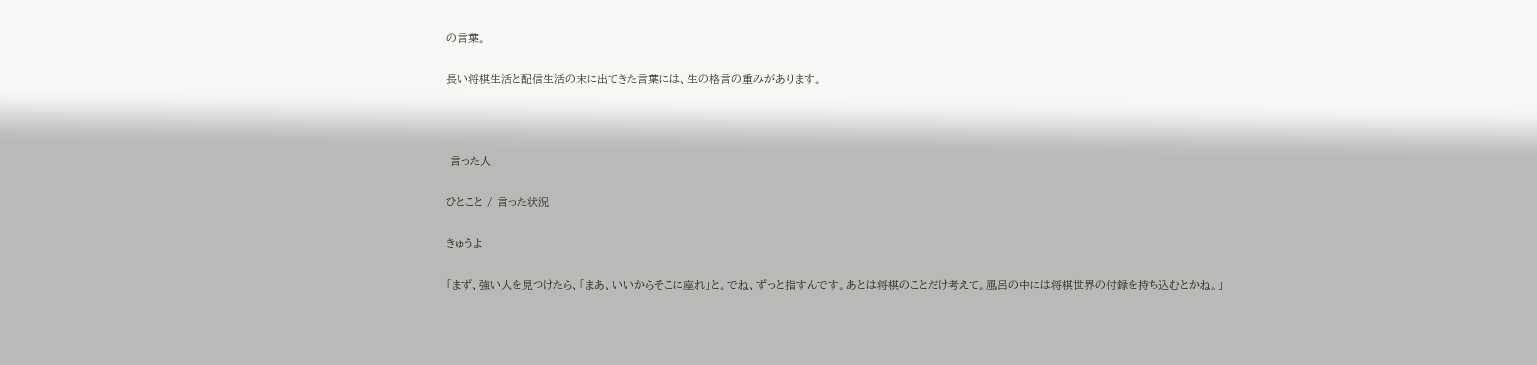の言葉。

長い将棋生活と配信生活の末に出てきた言葉には、生の格言の重みがあります。



 言った人

ひとこと / 言った状況

きゅうよ

「まず、強い人を見つけたら、「まあ、いいからそこに座れ」と。でね、ずっと指すんです。あとは将棋のことだけ考えて。風呂の中には将棋世界の付録を持ち込むとかね。」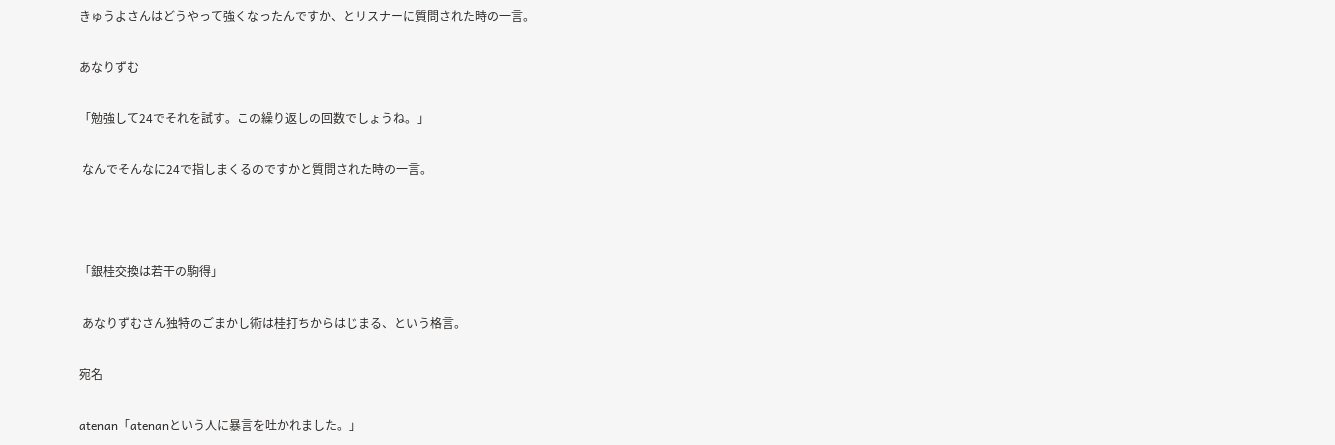きゅうよさんはどうやって強くなったんですか、とリスナーに質問された時の一言。

あなりずむ

「勉強して24でそれを試す。この繰り返しの回数でしょうね。」

 なんでそんなに24で指しまくるのですかと質問された時の一言。



「銀桂交換は若干の駒得」

 あなりずむさん独特のごまかし術は桂打ちからはじまる、という格言。

宛名

atenan「atenanという人に暴言を吐かれました。」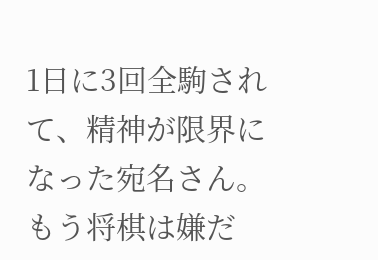1日に3回全駒されて、精神が限界になった宛名さん。もう将棋は嫌だ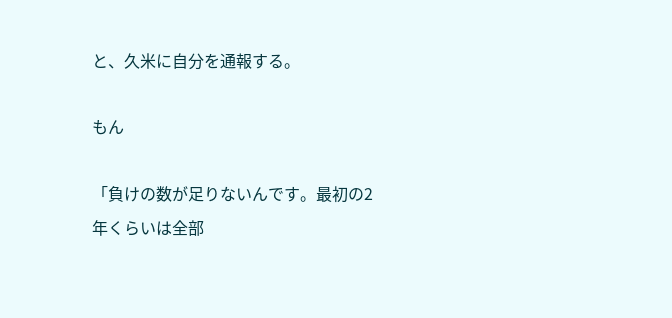と、久米に自分を通報する。

もん

「負けの数が足りないんです。最初の2年くらいは全部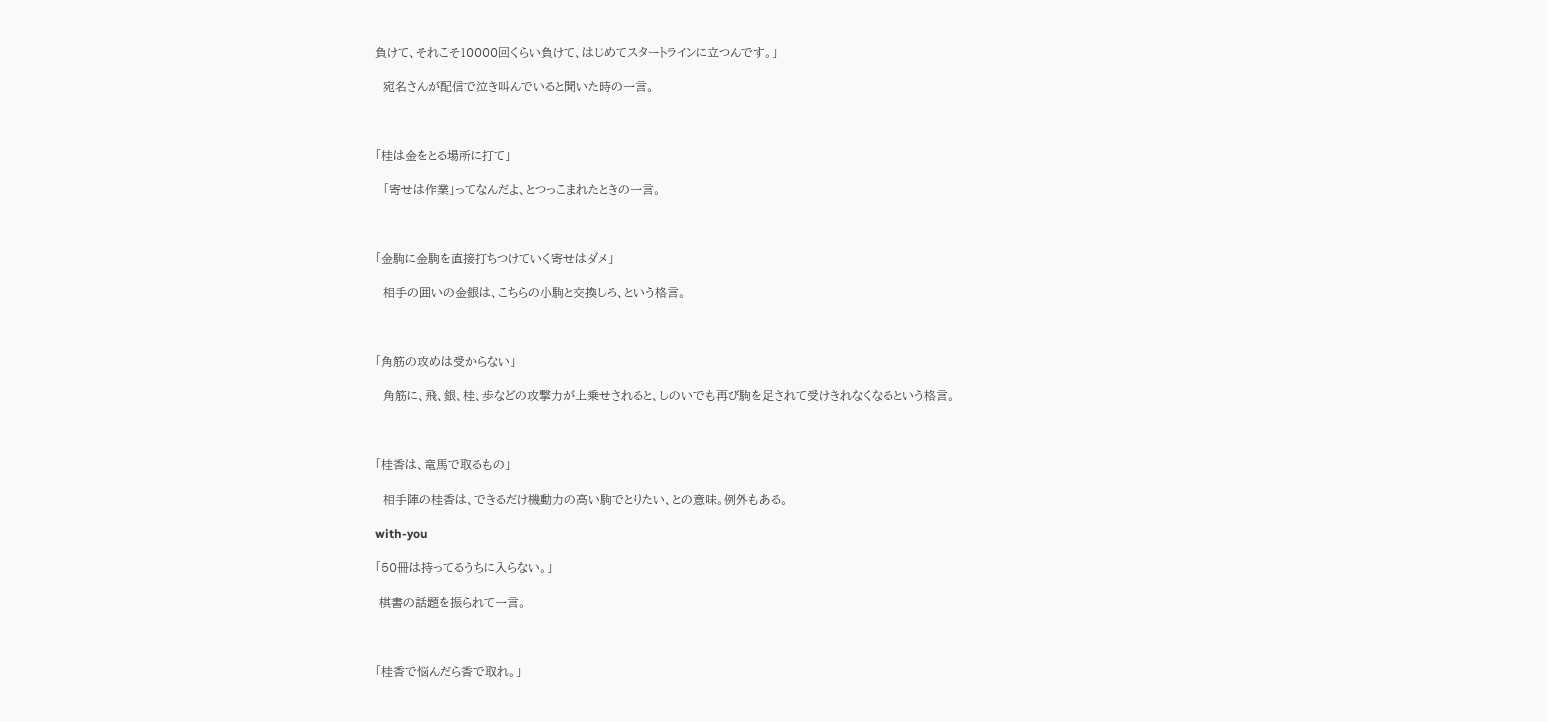負けて、それこそ10000回くらい負けて、はじめてスタートラインに立つんです。」

  宛名さんが配信で泣き叫んでいると聞いた時の一言。



「桂は金をとる場所に打て」

  「寄せは作業」ってなんだよ、とつっこまれたときの一言。



「金駒に金駒を直接打ちつけていく寄せはダメ」

  相手の囲いの金銀は、こちらの小駒と交換しろ、という格言。



「角筋の攻めは受からない」

  角筋に、飛、銀、桂、歩などの攻撃力が上乗せされると、しのいでも再び駒を足されて受けきれなくなるという格言。



「桂香は、竜馬で取るもの」

  相手陣の桂香は、できるだけ機動力の高い駒でとりたい、との意味。例外もある。

with-you

「50冊は持ってるうちに入らない。」

 棋書の話題を振られて一言。



「桂香で悩んだら香で取れ。」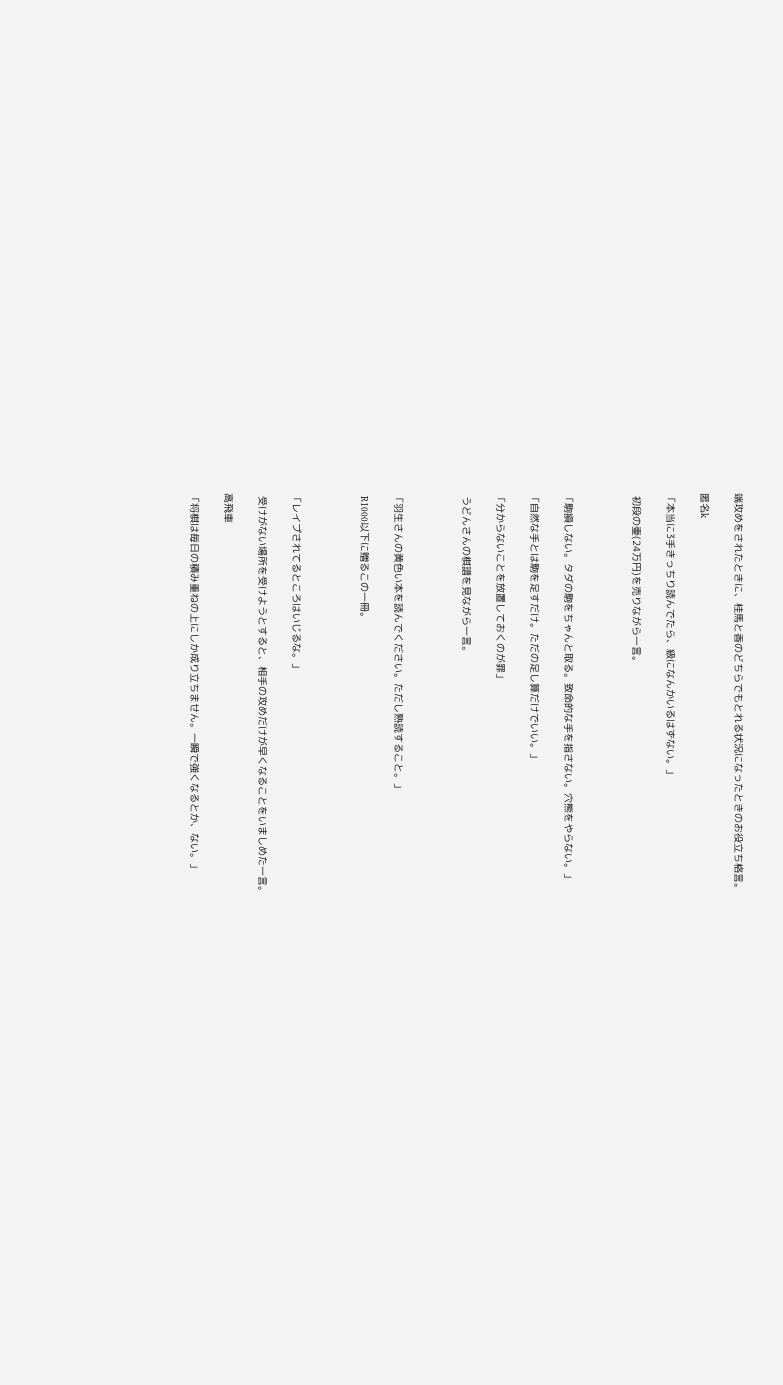端攻めをされたときに、桂馬と香のどちらでもとれる状況になったときのお役立ち格言。

匿名k

「本当に3手きっちり読んでたら、級になんかいるはずない。」

 初段の壷(24万円)を売りながら一言。



「駒損しない。タダの駒をちゃんと取る。致命的な手を指さない。穴熊をやらない。」

「自然な手とは駒を足すだけ。ただの足し算だけでいい。」

「分からないことを放置しておくのが罪」

 うどんさんの棋譜を見ながら一言。



「羽生さんの黄色い本を読んでください。ただし熟読すること。」

 R1000以下に贈るこの一冊。



「レイプされてるところはいじるな。」

 受けがない場所を受けようとすると、相手の攻めだけが早くなることをいましめた一言。

高飛車

「将棋は毎日の積み重ねの上にしか成り立ちません。一瞬で強くなるとか、ない。」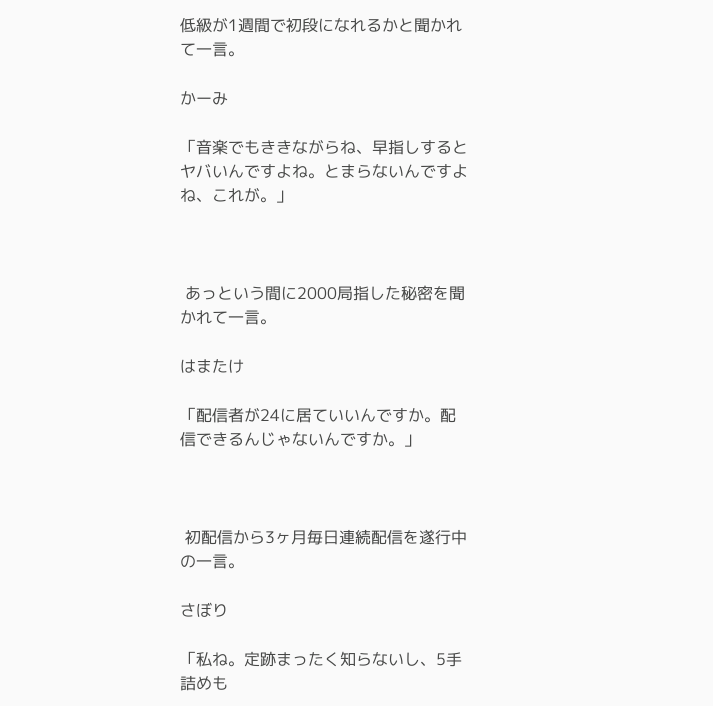低級が1週間で初段になれるかと聞かれて一言。

かーみ

「音楽でもききながらね、早指しするとヤバいんですよね。とまらないんですよね、これが。」



 あっという間に2000局指した秘密を聞かれて一言。

はまたけ

「配信者が24に居ていいんですか。配信できるんじゃないんですか。」



 初配信から3ヶ月毎日連続配信を遂行中の一言。

さぼり

「私ね。定跡まったく知らないし、5手詰めも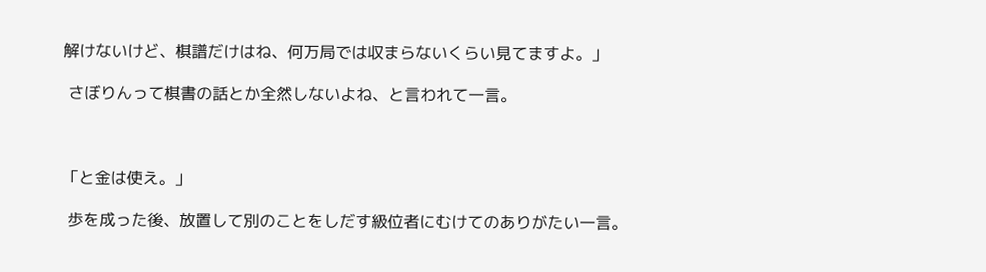解けないけど、棋譜だけはね、何万局では収まらないくらい見てますよ。」

 さぼりんって棋書の話とか全然しないよね、と言われて一言。



「と金は使え。」

 歩を成った後、放置して別のことをしだす級位者にむけてのありがたい一言。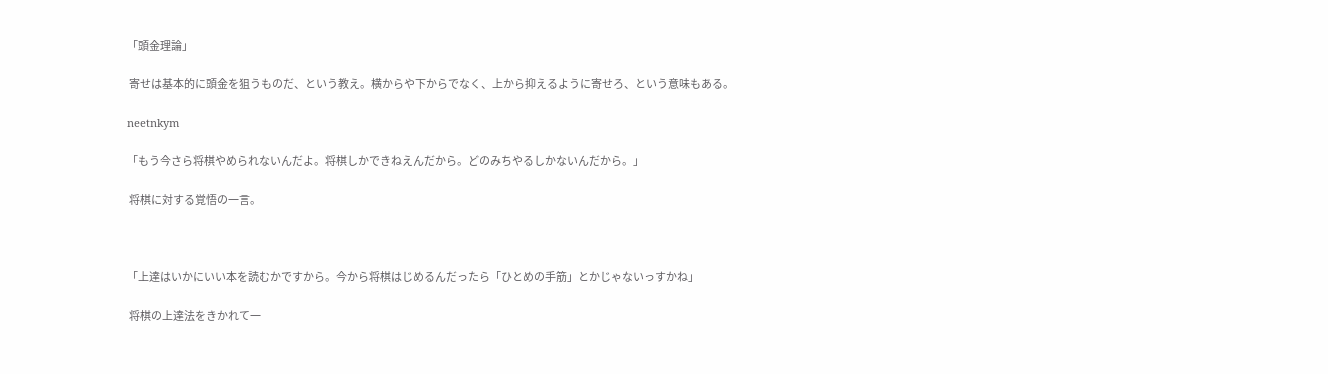「頭金理論」

 寄せは基本的に頭金を狙うものだ、という教え。横からや下からでなく、上から抑えるように寄せろ、という意味もある。

neetnkym

「もう今さら将棋やめられないんだよ。将棋しかできねえんだから。どのみちやるしかないんだから。」

 将棋に対する覚悟の一言。



「上達はいかにいい本を読むかですから。今から将棋はじめるんだったら「ひとめの手筋」とかじゃないっすかね」

 将棋の上達法をきかれて一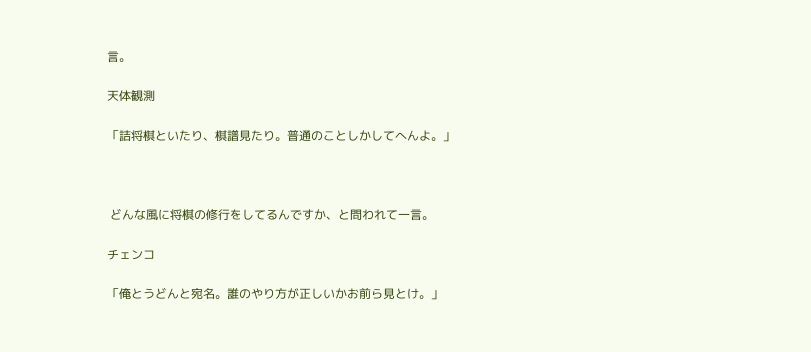言。

天体観測

「詰将棋といたり、棋譜見たり。普通のことしかしてへんよ。」



 どんな風に将棋の修行をしてるんですか、と問われて一言。

チェンコ

「俺とうどんと宛名。誰のやり方が正しいかお前ら見とけ。」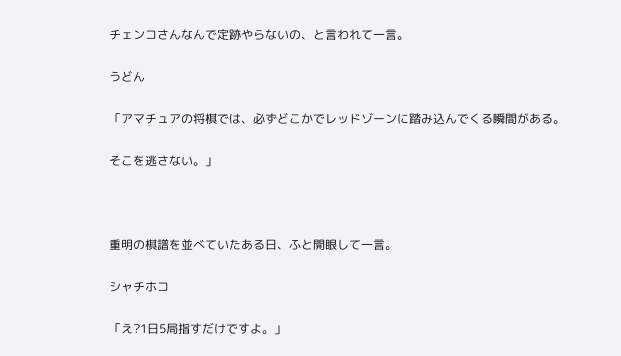チェンコさんなんで定跡やらないの、と言われて一言。

うどん

「アマチュアの将棋では、必ずどこかでレッドゾーンに踏み込んでくる瞬間がある。

そこを逃さない。」



重明の棋譜を並べていたある日、ふと開眼して一言。

シャチホコ

「え?1日5局指すだけですよ。」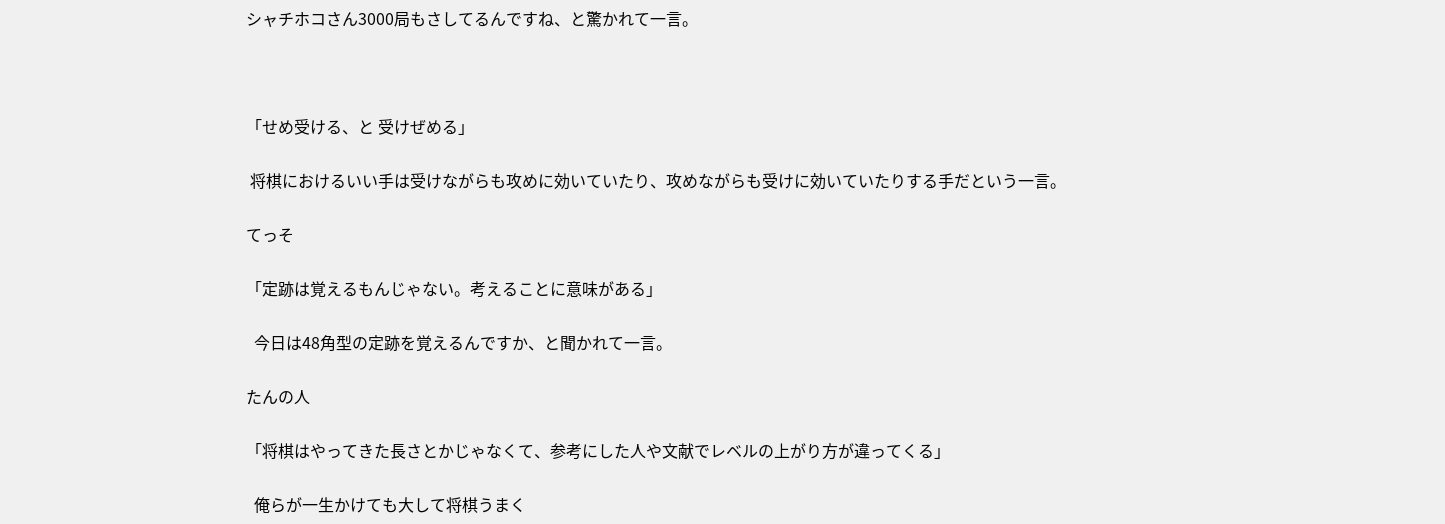シャチホコさん3000局もさしてるんですね、と驚かれて一言。



「せめ受ける、と 受けぜめる」

 将棋におけるいい手は受けながらも攻めに効いていたり、攻めながらも受けに効いていたりする手だという一言。

てっそ

「定跡は覚えるもんじゃない。考えることに意味がある」

  今日は48角型の定跡を覚えるんですか、と聞かれて一言。

たんの人

「将棋はやってきた長さとかじゃなくて、参考にした人や文献でレベルの上がり方が違ってくる」

  俺らが一生かけても大して将棋うまく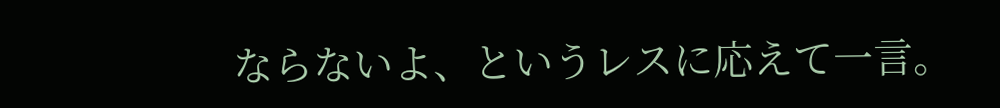ならないよ、というレスに応えて一言。